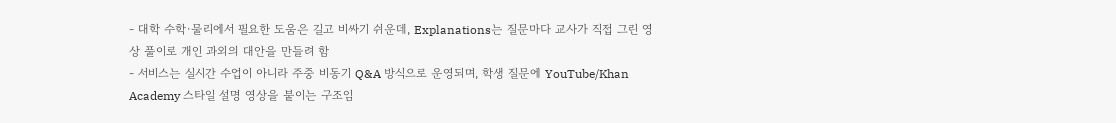- 대학 수학·물리에서 필요한 도움은 길고 비싸기 쉬운데, Explanations는 질문마다 교사가 직접 그린 영상 풀이로 개인 과외의 대안을 만들려 함
- 서비스는 실시간 수업이 아니라 주중 비동기 Q&A 방식으로 운영되며, 학생 질문에 YouTube/Khan Academy 스타일 설명 영상을 붙이는 구조임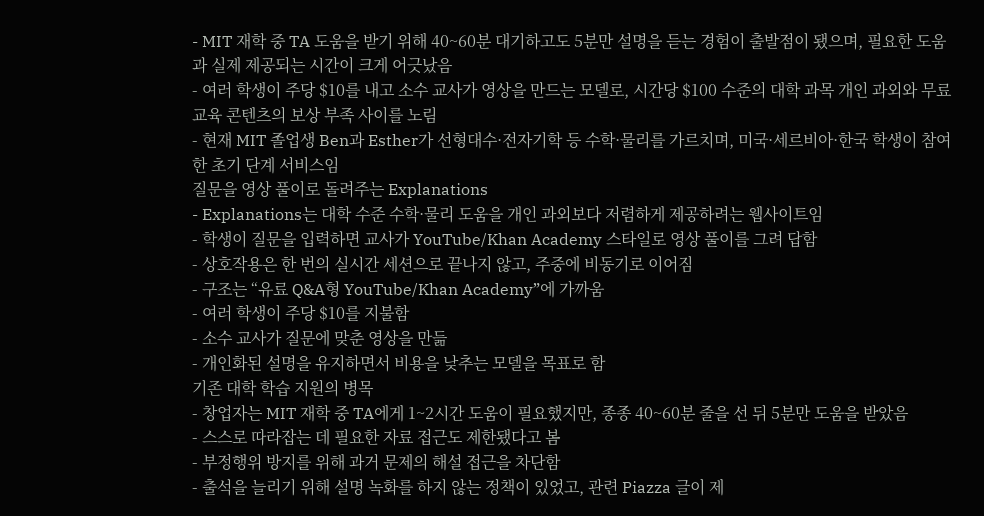- MIT 재학 중 TA 도움을 받기 위해 40~60분 대기하고도 5분만 설명을 듣는 경험이 출발점이 됐으며, 필요한 도움과 실제 제공되는 시간이 크게 어긋났음
- 여러 학생이 주당 $10를 내고 소수 교사가 영상을 만드는 모델로, 시간당 $100 수준의 대학 과목 개인 과외와 무료 교육 콘텐츠의 보상 부족 사이를 노림
- 현재 MIT 졸업생 Ben과 Esther가 선형대수·전자기학 등 수학·물리를 가르치며, 미국·세르비아·한국 학생이 참여한 초기 단계 서비스임
질문을 영상 풀이로 돌려주는 Explanations
- Explanations는 대학 수준 수학·물리 도움을 개인 과외보다 저렴하게 제공하려는 웹사이트임
- 학생이 질문을 입력하면 교사가 YouTube/Khan Academy 스타일로 영상 풀이를 그려 답함
- 상호작용은 한 번의 실시간 세션으로 끝나지 않고, 주중에 비동기로 이어짐
- 구조는 “유료 Q&A형 YouTube/Khan Academy”에 가까움
- 여러 학생이 주당 $10를 지불함
- 소수 교사가 질문에 맞춘 영상을 만듦
- 개인화된 설명을 유지하면서 비용을 낮추는 모델을 목표로 함
기존 대학 학습 지원의 병목
- 창업자는 MIT 재학 중 TA에게 1~2시간 도움이 필요했지만, 종종 40~60분 줄을 선 뒤 5분만 도움을 받았음
- 스스로 따라잡는 데 필요한 자료 접근도 제한됐다고 봄
- 부정행위 방지를 위해 과거 문제의 해설 접근을 차단함
- 출석을 늘리기 위해 설명 녹화를 하지 않는 정책이 있었고, 관련 Piazza 글이 제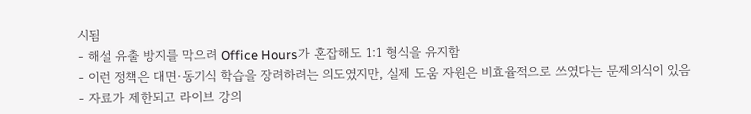시됨
- 해설 유출 방지를 막으려 Office Hours가 혼잡해도 1:1 형식을 유지함
- 이런 정책은 대면·동기식 학습을 장려하려는 의도였지만, 실제 도움 자원은 비효율적으로 쓰였다는 문제의식이 있음
- 자료가 제한되고 라이브 강의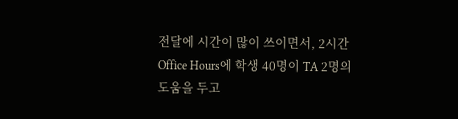전달에 시간이 많이 쓰이면서, 2시간 Office Hours에 학생 40명이 TA 2명의 도움을 두고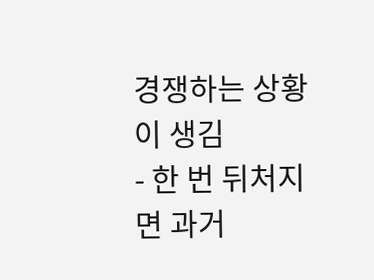경쟁하는 상황이 생김
- 한 번 뒤처지면 과거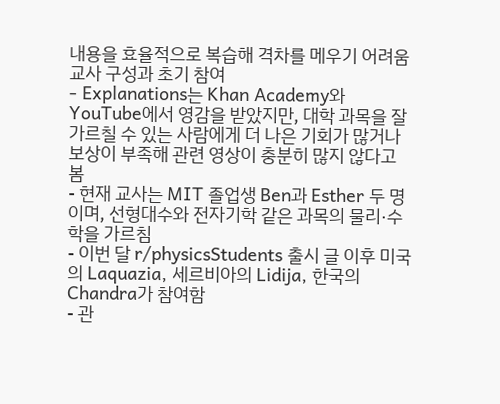내용을 효율적으로 복습해 격차를 메우기 어려움
교사 구성과 초기 참여
- Explanations는 Khan Academy와 YouTube에서 영감을 받았지만, 대학 과목을 잘 가르칠 수 있는 사람에게 더 나은 기회가 많거나 보상이 부족해 관련 영상이 충분히 많지 않다고 봄
- 현재 교사는 MIT 졸업생 Ben과 Esther 두 명이며, 선형대수와 전자기학 같은 과목의 물리·수학을 가르침
- 이번 달 r/physicsStudents 출시 글 이후 미국의 Laquazia, 세르비아의 Lidija, 한국의 Chandra가 참여함
- 관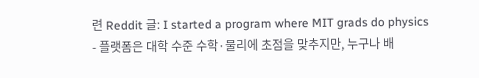련 Reddit 글: I started a program where MIT grads do physics
- 플랫폼은 대학 수준 수학·물리에 초점을 맞추지만, 누구나 배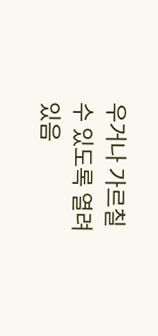우거나 가르칠 수 있도록 열려 있음